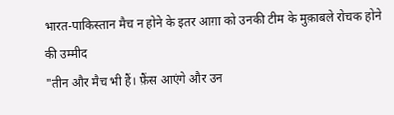भारत-पाकिस्तान मैच न होने के इतर आग़ा को उनकी टीम के मुक़ाबले रोचक होने की उम्मीद
"तीन और मैच भी हैं। फ़ैंस आएंगे और उन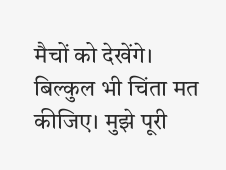मैचों को देखेंगे। बिल्कुल भी चिंता मत कीजिए। मुझे पूरी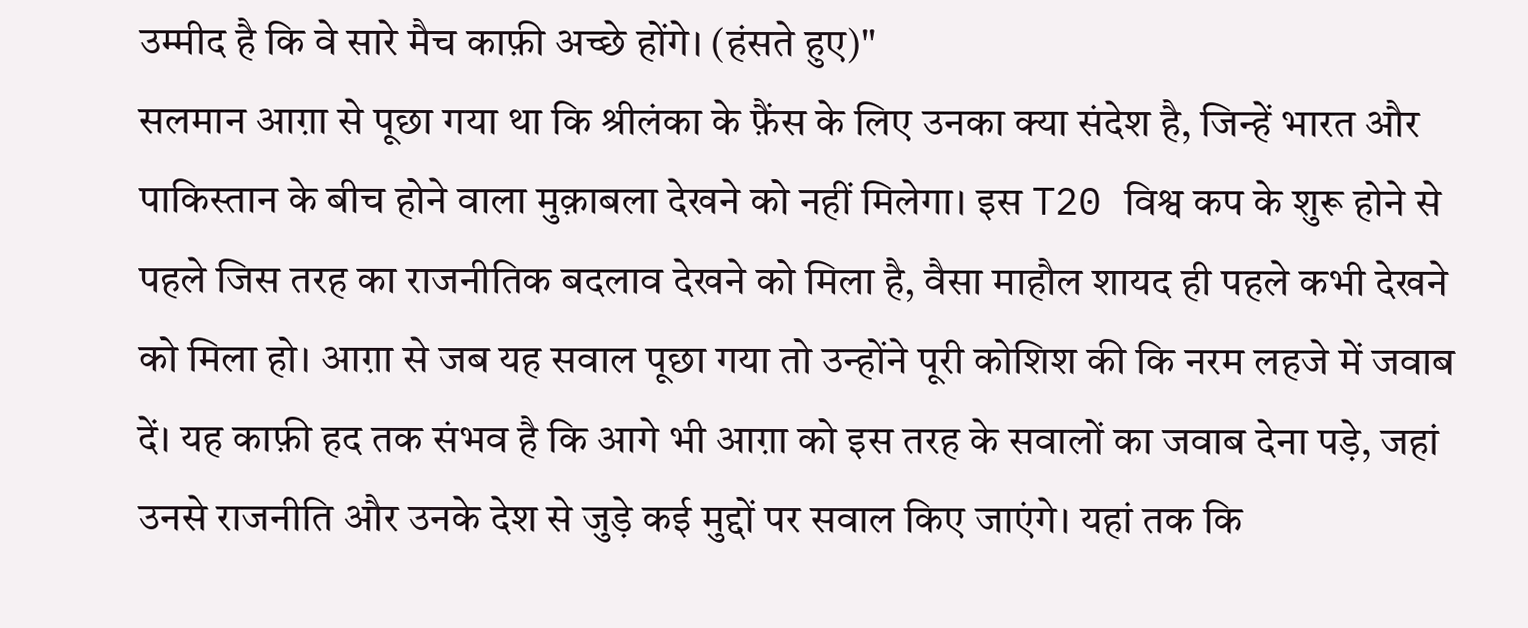उम्मीद है कि वे सारे मैच काफ़ी अच्छे होंगे। (हंसते हुए)"
सलमान आग़ा से पूछा गया था कि श्रीलंका के फ़ैंस के लिए उनका क्या संदेश है, जिन्हें भारत और पाकिस्तान के बीच होने वाला मुक़ाबला देखने को नहीं मिलेगा। इस T20 विश्व कप के शुरू होने से पहले जिस तरह का राजनीतिक बदलाव देखने को मिला है, वैसा माहौल शायद ही पहले कभी देखने को मिला हो। आग़ा से जब यह सवाल पूछा गया तो उन्होंने पूरी कोशिश की कि नरम लहजे में जवाब दें। यह काफ़ी हद तक संभव है कि आगे भी आग़ा को इस तरह के सवालों का जवाब देना पड़े, जहां उनसे राजनीति और उनके देश से जुड़े कई मुद्दों पर सवाल किए जाएंगे। यहां तक कि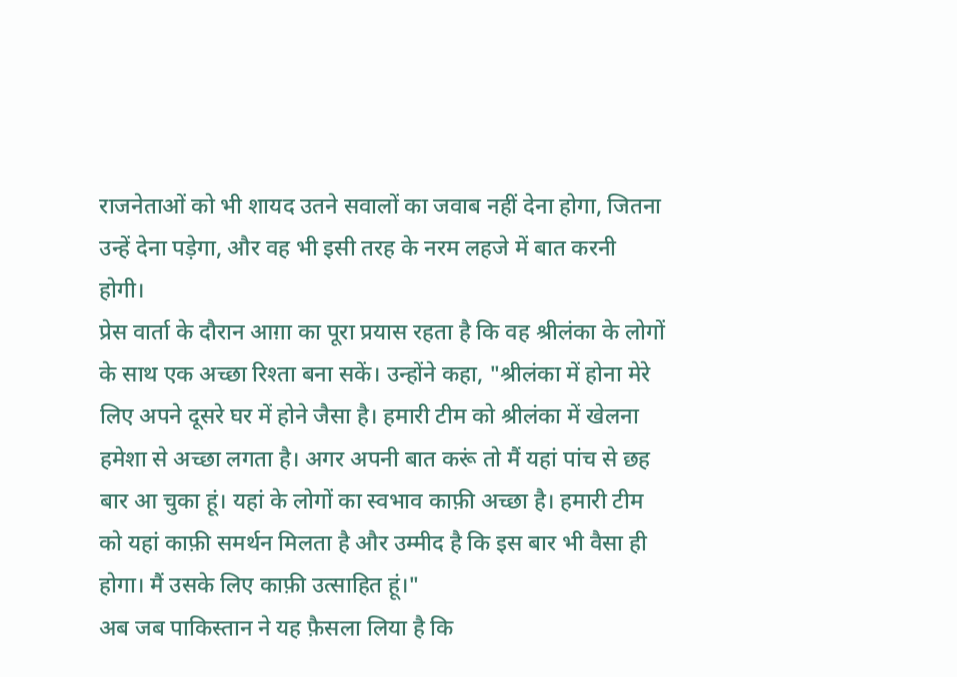राजनेताओं को भी शायद उतने सवालों का जवाब नहीं देना होगा, जितना उन्हें देना पड़ेगा, और वह भी इसी तरह के नरम लहजे में बात करनी होगी।
प्रेस वार्ता के दौरान आग़ा का पूरा प्रयास रहता है कि वह श्रीलंका के लोगों के साथ एक अच्छा रिश्ता बना सकें। उन्होंने कहा, "श्रीलंका में होना मेरे लिए अपने दूसरे घर में होने जैसा है। हमारी टीम को श्रीलंका में खेलना हमेशा से अच्छा लगता है। अगर अपनी बात करूं तो मैं यहां पांच से छह बार आ चुका हूं। यहां के लोगों का स्वभाव काफ़ी अच्छा है। हमारी टीम को यहां काफ़ी समर्थन मिलता है और उम्मीद है कि इस बार भी वैसा ही होगा। मैं उसके लिए काफ़ी उत्साहित हूं।"
अब जब पाकिस्तान ने यह फ़ैसला लिया है कि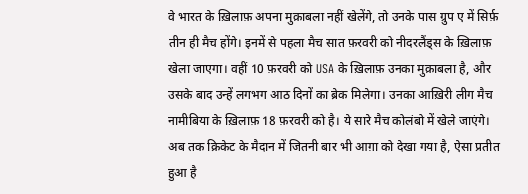वे भारत के ख़िलाफ़ अपना मुक़ाबला नहीं खेलेंगे, तो उनके पास ग्रुप ए में सिर्फ़ तीन ही मैच होंगे। इनमें से पहला मैच सात फ़रवरी को नीदरलैंड्स के ख़िलाफ़ खेला जाएगा। वहीं 10 फ़रवरी को USA के ख़िलाफ़ उनका मुक़ाबला है, और उसके बाद उन्हें लगभग आठ दिनों का ब्रेक मिलेगा। उनका आख़िरी लीग मैच नामीबिया के ख़िलाफ़ 18 फ़रवरी को है। ये सारे मैच कोलंबो में खेले जाएंगे।
अब तक क्रिकेट के मैदान में जितनी बार भी आग़ा को देखा गया है, ऐसा प्रतीत हुआ है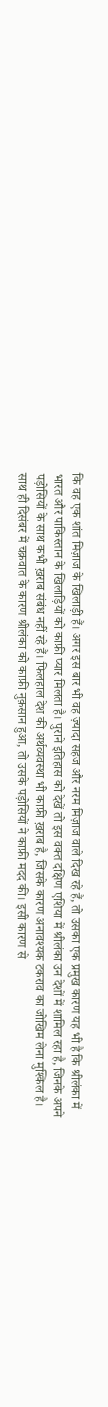कि वह एक शांत मिज़ाज के खिलाड़ी हैं। अगर इस बार भी वह ज़्यादा सहज और नरम मिज़ाज वाले दिख रहे हैं, तो उसका एक प्रमुख कारण यह भी है कि श्रीलंका में भारत और पाकिस्तान के खिलाड़ियों को काफ़ी प्यार मिलता है। पुराने इतिहास को देखें तो इस वक्त दक्षिण एशिया में श्रीलंका उन देशों में शामिल रहा है, जिनके अपने पड़ोसियों के साथ कभी ख़राब संबंध नहीं रहे हैं। फिलहाल देश की अर्थव्यवस्था भी काफ़ी ख़राब है, जिसके कारण अनावश्यक टकराव का जोखिम लेना मुश्किल है। साथ ही दिसंबर में चक्रवात के कारण श्रीलंका को काफ़ी नुक़सान हुआ, तो उसके पड़ोसियों ने काफ़ी मदद की। इसी कारण से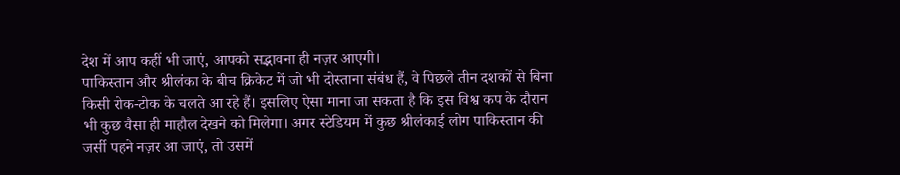देश में आप कहीं भी जाएं, आपको सद्भावना ही नज़र आएगी।
पाकिस्तान और श्रीलंका के बीच क्रिकेट में जो भी दोस्ताना संबंध हैं, वे पिछले तीन दशकों से बिना किसी रोक-टोक के चलते आ रहे हैं। इसलिए ऐसा माना जा सकता है कि इस विश्व कप के दौरान भी कुछ वैसा ही माहौल देखने को मिलेगा। अगर स्टेडियम में कुछ श्रीलंकाई लोग पाकिस्तान की जर्सी पहने नज़र आ जाएं, तो उसमें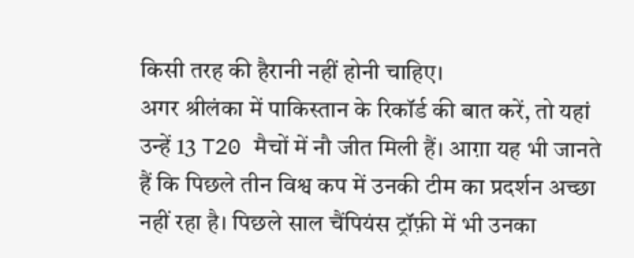किसी तरह की हैरानी नहीं होनी चाहिए।
अगर श्रीलंका में पाकिस्तान के रिकॉर्ड की बात करें, तो यहां उन्हें 13 T20 मैचों में नौ जीत मिली हैं। आग़ा यह भी जानते हैं कि पिछले तीन विश्व कप में उनकी टीम का प्रदर्शन अच्छा नहीं रहा है। पिछले साल चैंपियंस ट्रॉफ़ी में भी उनका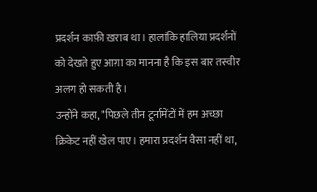प्रदर्शन काफ़ी ख़राब था। हालांकि हालिया प्रदर्शनों को देखते हुए आग़ा का मानना है कि इस बार तस्वीर अलग हो सकती है।
उन्होंने कहा, "पिछले तीन टूर्नामेंटों में हम अच्छा क्रिकेट नहीं खेल पाए। हमारा प्रदर्शन वैसा नहीं था,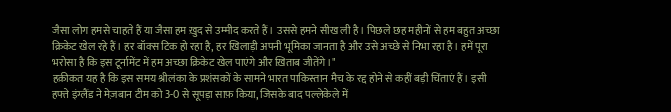जैसा लोग हमसे चाहते हैं या जैसा हम ख़ुद से उम्मीद करते हैं। उससे हमने सीख ली है। पिछले छह महीनों से हम बहुत अच्छा क्रिकेट खेल रहे हैं। हर बॉक्स टिक हो रहा है, हर खिलाड़ी अपनी भूमिका जानता है और उसे अच्छे से निभा रहा है। हमें पूरा भरोसा है कि इस टूर्नामेंट में हम अच्छा क्रिकेट खेल पाएंगे और ख़िताब जीतेंगे।"
हक़ीकत यह है कि इस समय श्रीलंका के प्रशंसकों के सामने भारत पाकिस्तान मैच के रद्द होने से कहीं बड़ी चिंताएं हैं। इसी हफ्ते इंग्लैंड ने मेज़बान टीम को 3-0 से सूपड़ा साफ़ किया, जिसके बाद पल्लेकेले में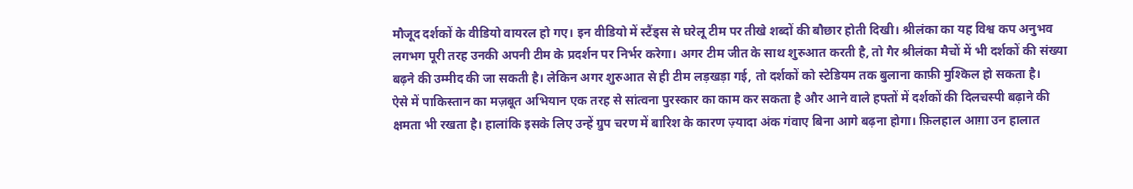मौजूद दर्शकों के वीडियो वायरल हो गए। इन वीडियो में स्टैंड्स से घरेलू टीम पर तीखे शब्दों की बौछार होती दिखी। श्रीलंका का यह विश्व कप अनुभव लगभग पूरी तरह उनकी अपनी टीम के प्रदर्शन पर निर्भर करेगा। अगर टीम जीत के साथ शुरुआत करती है, तो गैर श्रीलंका मैचों में भी दर्शकों की संख्या बढ़ने की उम्मीद की जा सकती है। लेकिन अगर शुरुआत से ही टीम लड़खड़ा गई, तो दर्शकों को स्टेडियम तक बुलाना काफ़ी मुश्किल हो सकता है।
ऐसे में पाकिस्तान का मज़बूत अभियान एक तरह से सांत्वना पुरस्कार का काम कर सकता है और आने वाले हफ्तों में दर्शकों की दिलचस्पी बढ़ाने की क्षमता भी रखता है। हालांकि इसके लिए उन्हें ग्रुप चरण में बारिश के कारण ज़्यादा अंक गंवाए बिना आगे बढ़ना होगा। फ़िलहाल आग़ा उन हालात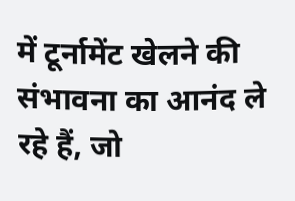में टूर्नामेंट खेलने की संभावना का आनंद ले रहे हैं, जो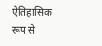ऐतिहासिक रूप से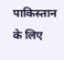पाकिस्तान के लिए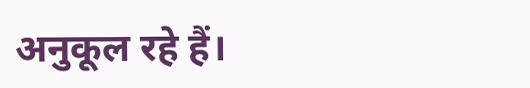अनुकूल रहे हैं।